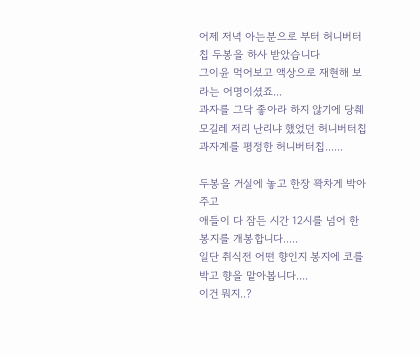어제 저녁 아는분으로 부터 허니버터칩 두봉을 하사 받았습니다
그이윤 먹어보고 액상으로 재현해 보라는 어명이셨죠...
과자를 그닥 좋아라 하지 않기에 당췌 모길레 저리 난리냐 했었던 허니버터칩
과자계를 평정한 허니버터칩......

두봉을 거실에 놓고 한장 꽉차게 박아주고
애들이 다 잠든 시간 12시를 넘어 한봉지를 개봉합니다.....
일단 취식전 어떤 향인지 봉지에 코를 박고 향을 맡아봅니다....
이건 뭐지..?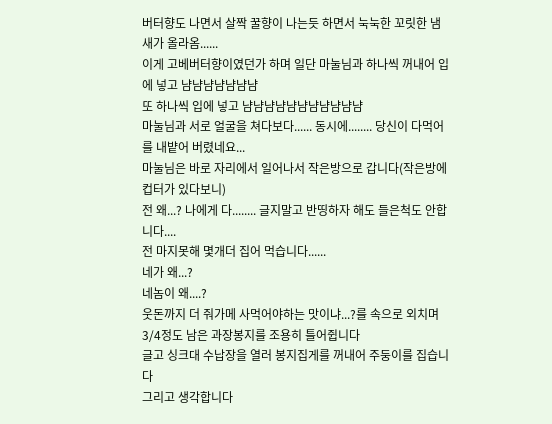버터향도 나면서 살짝 꿀향이 나는듯 하면서 눅눅한 꼬릿한 냄새가 올라옴......
이게 고베버터향이였던가 하며 일단 마눌님과 하나씩 꺼내어 입에 넣고 냠냠냠냠냠냠냠
또 하나씩 입에 넣고 냠냠냠냠냠냠냠냠냠냠냠
마눌님과 서로 얼굴을 쳐다보다...... 동시에........ 당신이 다먹어를 내뱥어 버렸네요...
마눌님은 바로 자리에서 일어나서 작은방으로 갑니다(작은방에 컵터가 있다보니)
전 왜...? 나에게 다........ 글지말고 반띵하자 해도 들은척도 안합니다....
전 마지못해 몇개더 집어 먹습니다......
네가 왜...?
네놈이 왜....?
웃돈까지 더 줘가메 사먹어야하는 맛이냐...?를 속으로 외치며 3/4정도 남은 과장봉지를 조용히 틀어쥡니다
글고 싱크대 수납장을 열러 봉지집게를 꺼내어 주둥이를 집습니다
그리고 생각합니다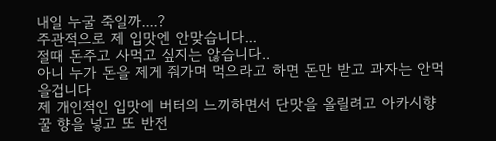내일 누굴 죽일까....?
주관적으로 제 입맛엔 안맞습니다...
절때 돈주고 사먹고 싶지는 않습니다..
아니 누가 돈을 제게 줘가며 먹으라고 하면 돈만 받고 과자는 안먹을겁니다
제 개인적인 입맛에 버터의 느끼하면서 단맛을 올릴려고 아카시향 꿀 향을 넣고 또 반전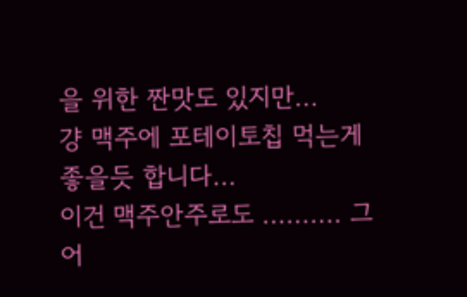을 위한 짠맛도 있지만...
걍 맥주에 포테이토칩 먹는게 좋을듯 합니다...
이건 맥주안주로도 .......... 그 어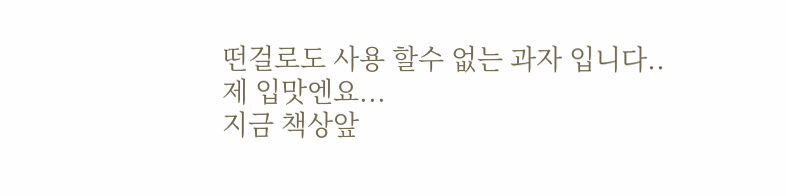떤걸로도 사용 할수 없는 과자 입니다..
제 입맛엔요...
지금 책상앞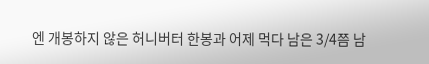엔 개봉하지 않은 허니버터 한봉과 어제 먹다 남은 3/4쯤 남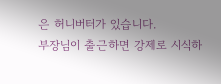은 허니버터가 있습니다.
부장님이 출근하면 강제로 시식하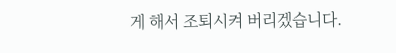게 해서 조퇴시켜 버리겠습니다.